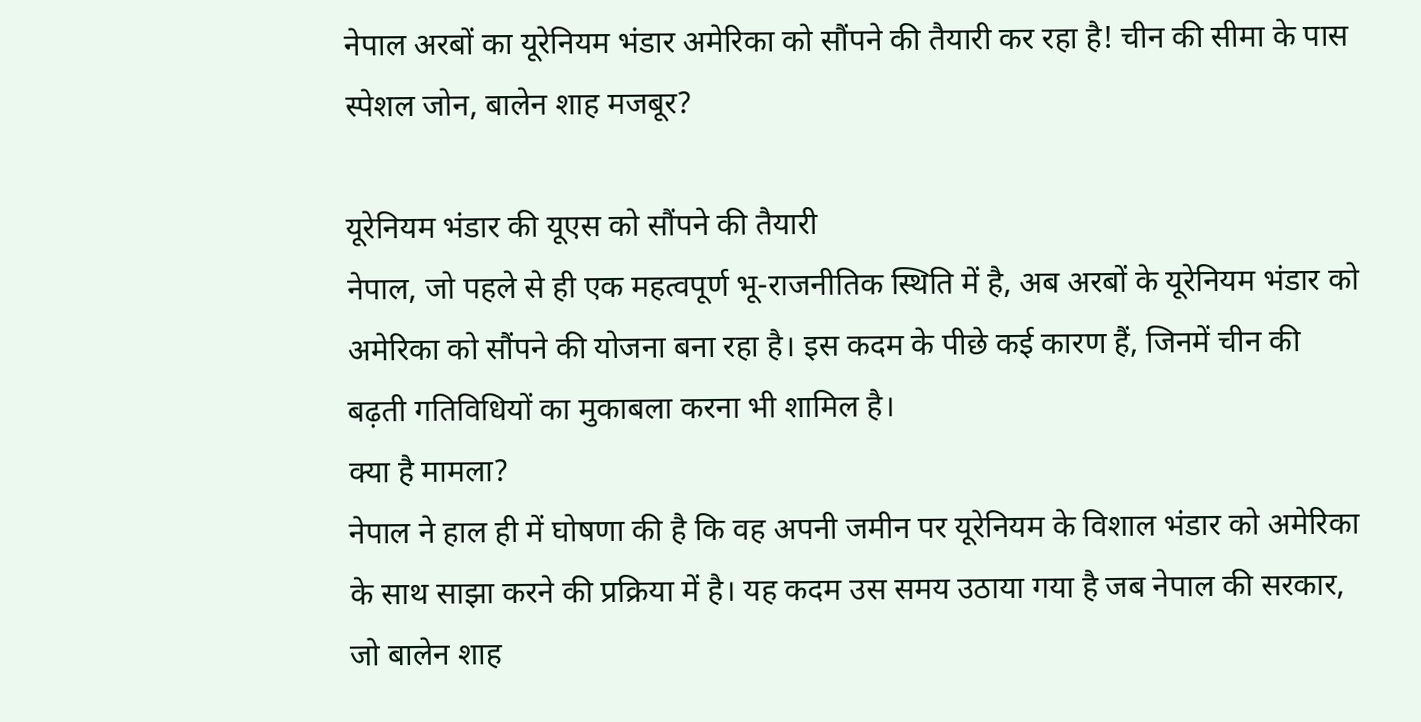नेपाल अरबों का यूरेनियम भंडार अमेरिका को सौंपने की तैयारी कर रहा है! चीन की सीमा के पास स्पेशल जोन, बालेन शाह मजबूर?

यूरेनियम भंडार की यूएस को सौंपने की तैयारी
नेपाल, जो पहले से ही एक महत्वपूर्ण भू-राजनीतिक स्थिति में है, अब अरबों के यूरेनियम भंडार को अमेरिका को सौंपने की योजना बना रहा है। इस कदम के पीछे कई कारण हैं, जिनमें चीन की बढ़ती गतिविधियों का मुकाबला करना भी शामिल है।
क्या है मामला?
नेपाल ने हाल ही में घोषणा की है कि वह अपनी जमीन पर यूरेनियम के विशाल भंडार को अमेरिका के साथ साझा करने की प्रक्रिया में है। यह कदम उस समय उठाया गया है जब नेपाल की सरकार, जो बालेन शाह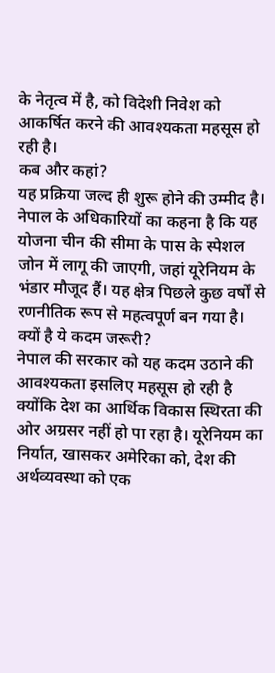के नेतृत्व में है, को विदेशी निवेश को आकर्षित करने की आवश्यकता महसूस हो रही है।
कब और कहां?
यह प्रक्रिया जल्द ही शुरू होने की उम्मीद है। नेपाल के अधिकारियों का कहना है कि यह योजना चीन की सीमा के पास के स्पेशल जोन में लागू की जाएगी, जहां यूरेनियम के भंडार मौजूद हैं। यह क्षेत्र पिछले कुछ वर्षों से रणनीतिक रूप से महत्वपूर्ण बन गया है।
क्यों है ये कदम जरूरी?
नेपाल की सरकार को यह कदम उठाने की आवश्यकता इसलिए महसूस हो रही है क्योंकि देश का आर्थिक विकास स्थिरता की ओर अग्रसर नहीं हो पा रहा है। यूरेनियम का निर्यात, खासकर अमेरिका को, देश की अर्थव्यवस्था को एक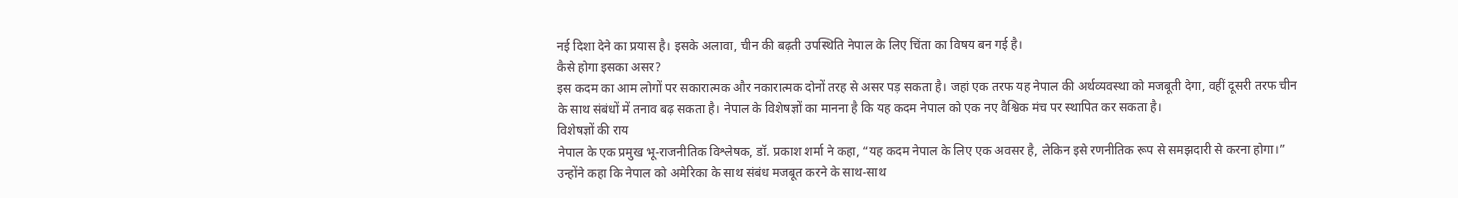नई दिशा देने का प्रयास है। इसके अलावा, चीन की बढ़ती उपस्थिति नेपाल के लिए चिंता का विषय बन गई है।
कैसे होगा इसका असर?
इस कदम का आम लोगों पर सकारात्मक और नकारात्मक दोनों तरह से असर पड़ सकता है। जहां एक तरफ यह नेपाल की अर्थव्यवस्था को मजबूती देगा, वहीं दूसरी तरफ चीन के साथ संबंधों में तनाव बढ़ सकता है। नेपाल के विशेषज्ञों का मानना है कि यह कदम नेपाल को एक नए वैश्विक मंच पर स्थापित कर सकता है।
विशेषज्ञों की राय
नेपाल के एक प्रमुख भू-राजनीतिक विश्लेषक, डॉ. प्रकाश शर्मा ने कहा, “यह कदम नेपाल के लिए एक अवसर है, लेकिन इसे रणनीतिक रूप से समझदारी से करना होगा।” उन्होंने कहा कि नेपाल को अमेरिका के साथ संबंध मजबूत करने के साथ-साथ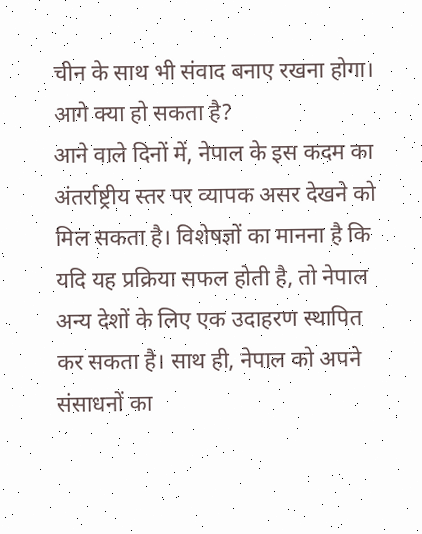चीन के साथ भी संवाद बनाए रखना होगा।
आगे क्या हो सकता है?
आने वाले दिनों में, नेपाल के इस कदम का अंतर्राष्ट्रीय स्तर पर व्यापक असर देखने को मिल सकता है। विशेषज्ञों का मानना है कि यदि यह प्रक्रिया सफल होती है, तो नेपाल अन्य देशों के लिए एक उदाहरण स्थापित कर सकता है। साथ ही, नेपाल को अपने संसाधनों का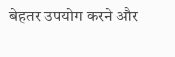बेहतर उपयोग करने और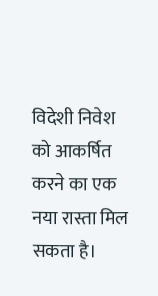विदेशी निवेश को आकर्षित करने का एक नया रास्ता मिल सकता है।